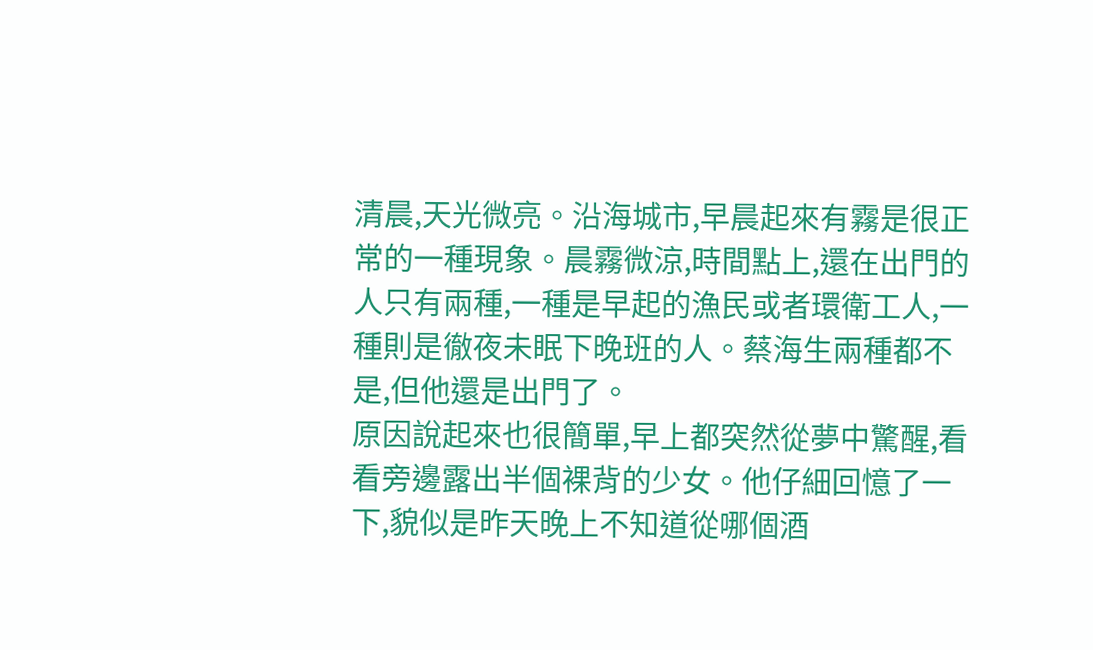清晨,天光微亮。沿海城市,早晨起來有霧是很正常的一種現象。晨霧微涼,時間點上,還在出門的人只有兩種,一種是早起的漁民或者環衛工人,一種則是徹夜未眠下晚班的人。蔡海生兩種都不是,但他還是出門了。
原因說起來也很簡單,早上都突然從夢中驚醒,看看旁邊露出半個裸背的少女。他仔細回憶了一下,貌似是昨天晚上不知道從哪個酒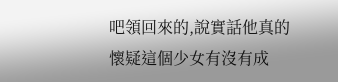吧領回來的,說實話他真的懷疑這個少女有沒有成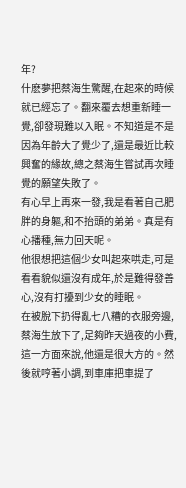年?
什麽夢把蔡海生驚醒,在起來的時候就已經忘了。翻來覆去想重新睡一覺,卻發現難以入眠。不知道是不是因為年齡大了覺少了,還是最近比較興奮的緣故,總之蔡海生嘗試再次睡覺的願望失敗了。
有心早上再來一發,我是看著自己肥胖的身軀,和不抬頭的弟弟。真是有心播種,無力回天呢。
他很想把這個少女叫起來哄走,可是看看貌似還沒有成年,於是難得發善心,沒有打擾到少女的睡眠。
在被脫下扔得亂七八糟的衣服旁邊,蔡海生放下了,足夠昨天過夜的小費,這一方面來說,他還是很大方的。然後就哼著小調,到車庫把車提了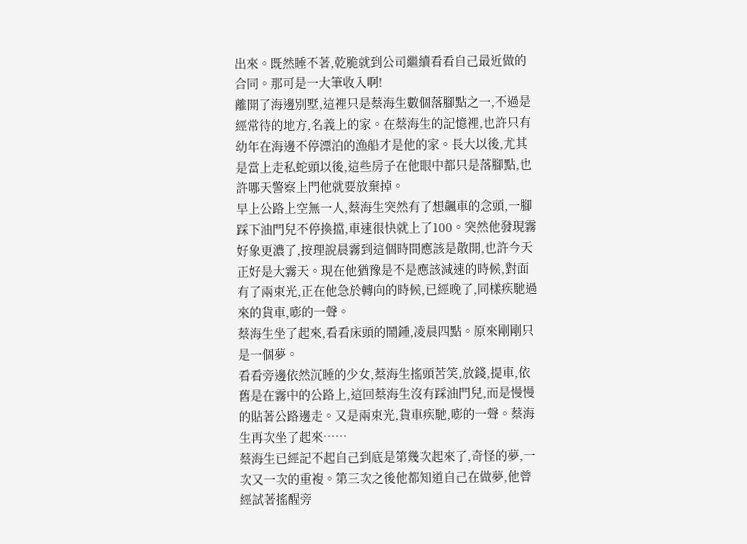出來。既然睡不著,乾脆就到公司繼續看看自己最近做的合同。那可是一大筆收入啊!
離開了海邊別墅,這裡只是蔡海生數個落腳點之一,不過是經常待的地方,名義上的家。在蔡海生的記憶裡,也許只有幼年在海邊不停漂泊的漁船才是他的家。長大以後,尤其是當上走私蛇頭以後,這些房子在他眼中都只是落腳點,也許哪天警察上門他就要放棄掉。
早上公路上空無一人,蔡海生突然有了想飆車的念頭,一腳踩下油門兒不停換擋,車速很快就上了100。突然他發現霧好象更濃了,按理說晨霧到這個時間應該是散開,也許今天正好是大霧天。現在他猶豫是不是應該減速的時候,對面有了兩束光,正在他急於轉向的時候,已經晚了,同樣疾馳過來的貨車,嘭的一聲。
蔡海生坐了起來,看看床頭的鬧鍾,凌晨四點。原來剛剛只是一個夢。
看看旁邊依然沉睡的少女,蔡海生搖頭苦笑,放錢,提車,依舊是在霧中的公路上,這回蔡海生沒有踩油門兒,而是慢慢的貼著公路邊走。又是兩束光,貨車疾馳,嘭的一聲。蔡海生再次坐了起來……
蔡海生已經記不起自己到底是第幾次起來了,奇怪的夢,一次又一次的重複。第三次之後他都知道自己在做夢,他曾經試著搖醒旁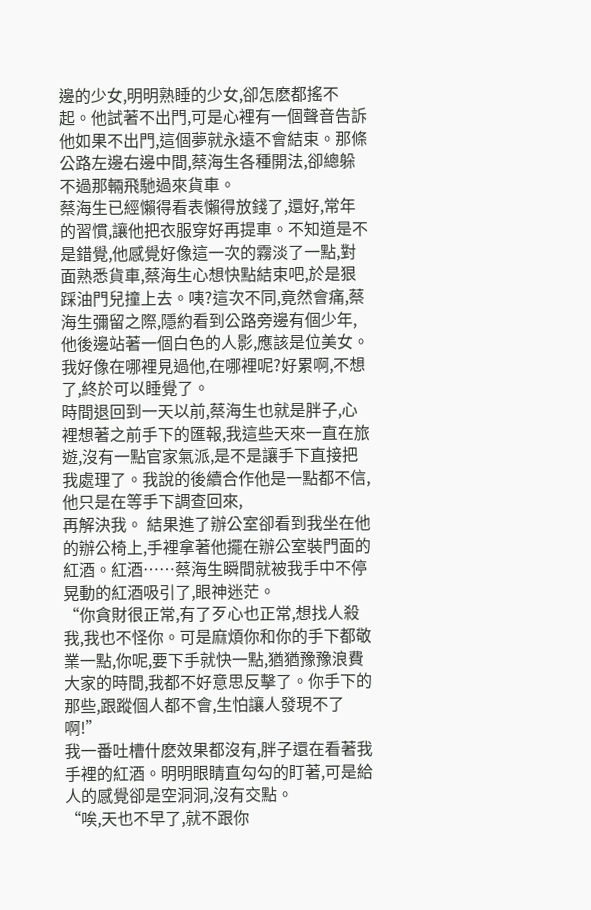邊的少女,明明熟睡的少女,卻怎麽都搖不起。他試著不出門,可是心裡有一個聲音告訴他如果不出門,這個夢就永遠不會結束。那條公路左邊右邊中間,蔡海生各種開法,卻總躲不過那輛飛馳過來貨車。
蔡海生已經懶得看表懶得放錢了,還好,常年的習慣,讓他把衣服穿好再提車。不知道是不是錯覺,他感覺好像這一次的霧淡了一點,對面熟悉貨車,蔡海生心想快點結束吧,於是狠踩油門兒撞上去。咦?這次不同,竟然會痛,蔡海生彌留之際,隱約看到公路旁邊有個少年,他後邊站著一個白色的人影,應該是位美女。我好像在哪裡見過他,在哪裡呢?好累啊,不想了,終於可以睡覺了。
時間退回到一天以前,蔡海生也就是胖子,心裡想著之前手下的匯報,我這些天來一直在旅遊,沒有一點官家氣派,是不是讓手下直接把我處理了。我說的後續合作他是一點都不信,他只是在等手下調查回來,
再解決我。 結果進了辦公室卻看到我坐在他的辦公椅上,手裡拿著他擺在辦公室裝門面的紅酒。紅酒……蔡海生瞬間就被我手中不停晃動的紅酒吸引了,眼神迷茫。
“你貪財很正常,有了歹心也正常,想找人殺我,我也不怪你。可是麻煩你和你的手下都敬業一點,你呢,要下手就快一點,猶猶豫豫浪費大家的時間,我都不好意思反擊了。你手下的那些,跟蹤個人都不會,生怕讓人發現不了啊!”
我一番吐槽什麽效果都沒有,胖子還在看著我手裡的紅酒。明明眼睛直勾勾的盯著,可是給人的感覺卻是空洞洞,沒有交點。
“唉,天也不早了,就不跟你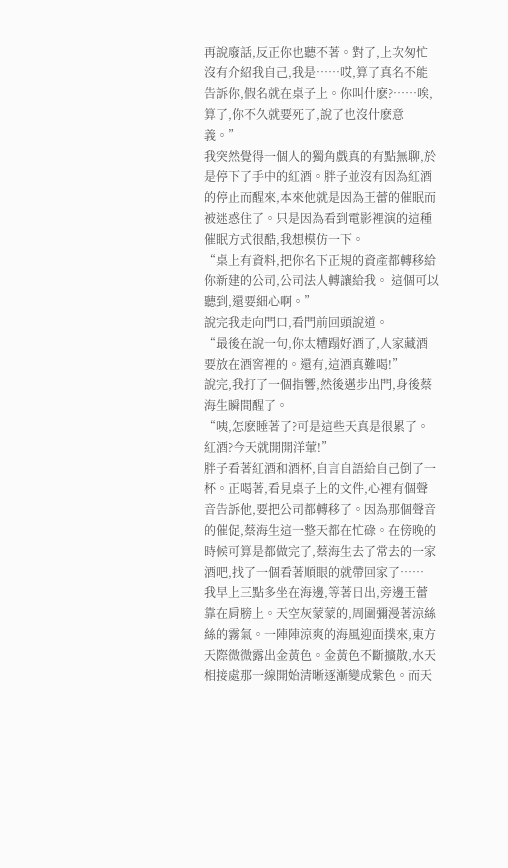再說廢話,反正你也聽不著。對了,上次匆忙沒有介紹我自己,我是……哎,算了真名不能告訴你,假名就在桌子上。你叫什麽?……唉,算了,你不久就要死了,說了也沒什麽意義。”
我突然覺得一個人的獨角戲真的有點無聊,於是停下了手中的紅酒。胖子並沒有因為紅酒的停止而醒來,本來他就是因為王蕾的催眠而被迷惑住了。只是因為看到電影裡演的這種催眠方式很酷,我想模仿一下。
“桌上有資料,把你名下正規的資產都轉移給你新建的公司,公司法人轉讓給我。 這個可以聽到,還要細心啊。”
說完我走向門口,看門前回頭說道。
“最後在說一句,你太糟蹋好酒了,人家藏酒要放在酒窖裡的。還有,這酒真難喝!”
說完,我打了一個指響,然後邁步出門,身後蔡海生瞬間醒了。
“咦,怎麽睡著了?可是這些天真是很累了。紅酒?今天就開開洋葷!”
胖子看著紅酒和酒杯,自言自語給自己倒了一杯。正喝著,看見桌子上的文件,心裡有個聲音告訴他,要把公司都轉移了。因為那個聲音的催促,蔡海生這一整天都在忙碌。在傍晚的時候可算是都做完了,蔡海生去了常去的一家酒吧,找了一個看著順眼的就帶回家了……
我早上三點多坐在海邊,等著日出,旁邊王蕾靠在肩膀上。天空灰蒙蒙的,周圍彌漫著涼絲絲的霧氣。一陣陣涼爽的海風迎面撲來,東方天際微微露出金黃色。金黃色不斷擴散,水天相接處那一線開始清晰逐漸變成紫色。而天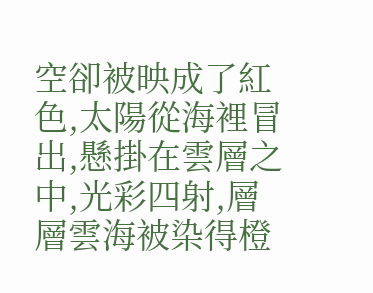空卻被映成了紅色,太陽從海裡冒出,懸掛在雲層之中,光彩四射,層層雲海被染得橙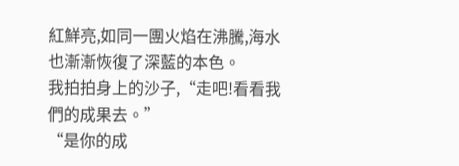紅鮮亮,如同一團火焰在沸騰,海水也漸漸恢復了深藍的本色。
我拍拍身上的沙子,“走吧!看看我們的成果去。”
“是你的成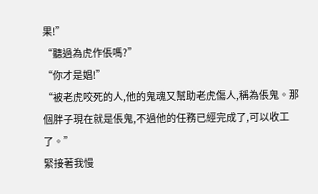果!”
“聽過為虎作倀嗎?”
“你才是娼!”
“被老虎咬死的人,他的鬼魂又幫助老虎傷人,稱為倀鬼。那個胖子現在就是倀鬼,不過他的任務已經完成了,可以收工了。”
緊接著我慢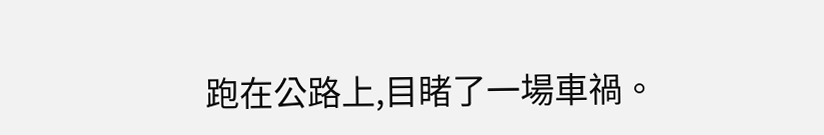跑在公路上,目睹了一場車禍。